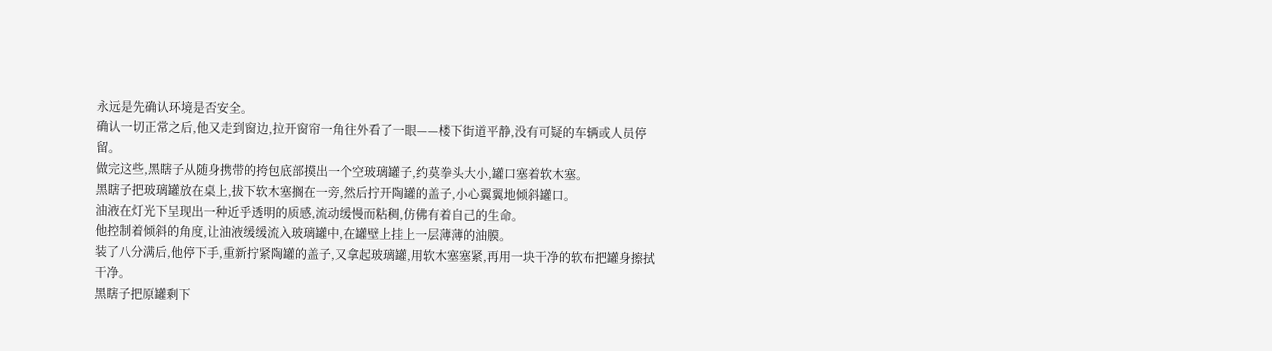永远是先确认环境是否安全。
确认一切正常之后,他又走到窗边,拉开窗帘一角往外看了一眼——楼下街道平静,没有可疑的车辆或人员停留。
做完这些,黑瞎子从随身携带的挎包底部摸出一个空玻璃罐子,约莫拳头大小,罐口塞着软木塞。
黑瞎子把玻璃罐放在桌上,拔下软木塞搁在一旁,然后拧开陶罐的盖子,小心翼翼地倾斜罐口。
油液在灯光下呈现出一种近乎透明的质感,流动缓慢而粘稠,仿佛有着自己的生命。
他控制着倾斜的角度,让油液缓缓流入玻璃罐中,在罐壁上挂上一层薄薄的油膜。
装了八分满后,他停下手,重新拧紧陶罐的盖子,又拿起玻璃罐,用软木塞塞紧,再用一块干净的软布把罐身擦拭干净。
黑瞎子把原罐剩下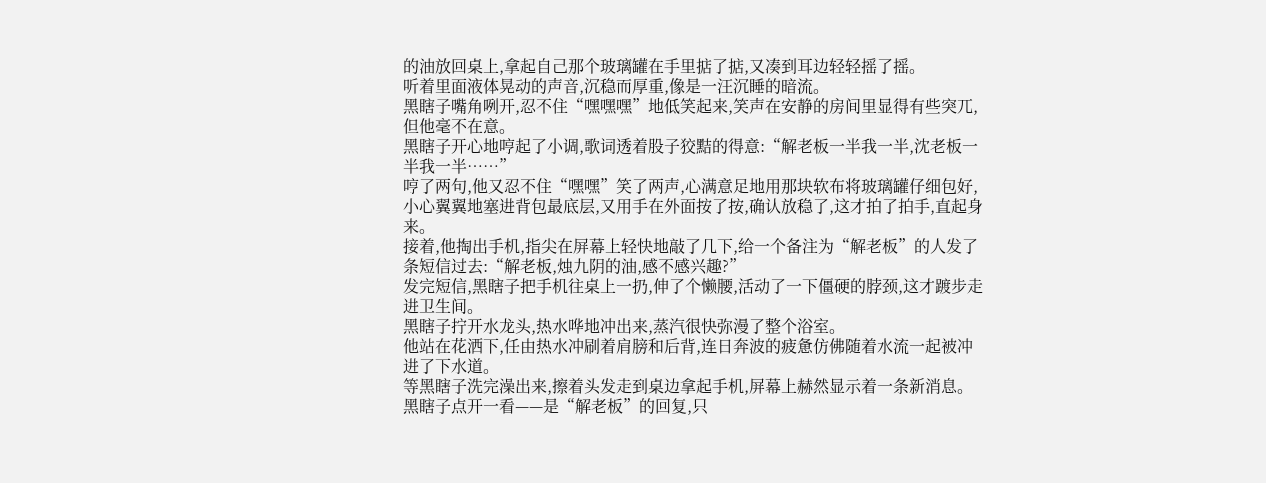的油放回桌上,拿起自己那个玻璃罐在手里掂了掂,又凑到耳边轻轻摇了摇。
听着里面液体晃动的声音,沉稳而厚重,像是一汪沉睡的暗流。
黑瞎子嘴角咧开,忍不住“嘿嘿嘿”地低笑起来,笑声在安静的房间里显得有些突兀,但他毫不在意。
黑瞎子开心地哼起了小调,歌词透着股子狡黠的得意:“解老板一半我一半,沈老板一半我一半……”
哼了两句,他又忍不住“嘿嘿”笑了两声,心满意足地用那块软布将玻璃罐仔细包好,小心翼翼地塞进背包最底层,又用手在外面按了按,确认放稳了,这才拍了拍手,直起身来。
接着,他掏出手机,指尖在屏幕上轻快地敲了几下,给一个备注为“解老板”的人发了条短信过去:“解老板,烛九阴的油,感不感兴趣?”
发完短信,黑瞎子把手机往桌上一扔,伸了个懒腰,活动了一下僵硬的脖颈,这才踱步走进卫生间。
黑瞎子拧开水龙头,热水哗地冲出来,蒸汽很快弥漫了整个浴室。
他站在花洒下,任由热水冲刷着肩膀和后背,连日奔波的疲惫仿佛随着水流一起被冲进了下水道。
等黑瞎子洗完澡出来,擦着头发走到桌边拿起手机,屏幕上赫然显示着一条新消息。
黑瞎子点开一看——是“解老板”的回复,只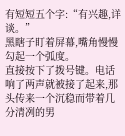有短短五个字:“有兴趣,详谈。”
黑瞎子盯着屏幕,嘴角慢慢勾起一个弧度。
直接按下了拨号键。电话响了两声就被接了起来,那头传来一个沉稳而带着几分清冽的男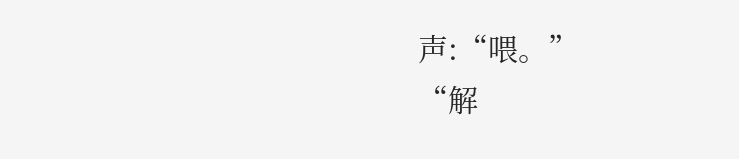声:“喂。”
“解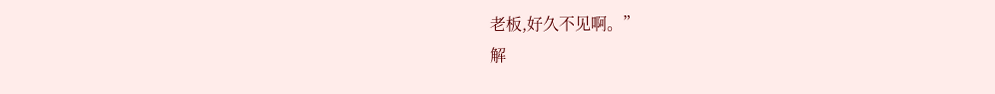老板,好久不见啊。”
解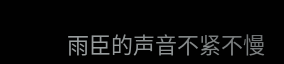雨臣的声音不紧不慢